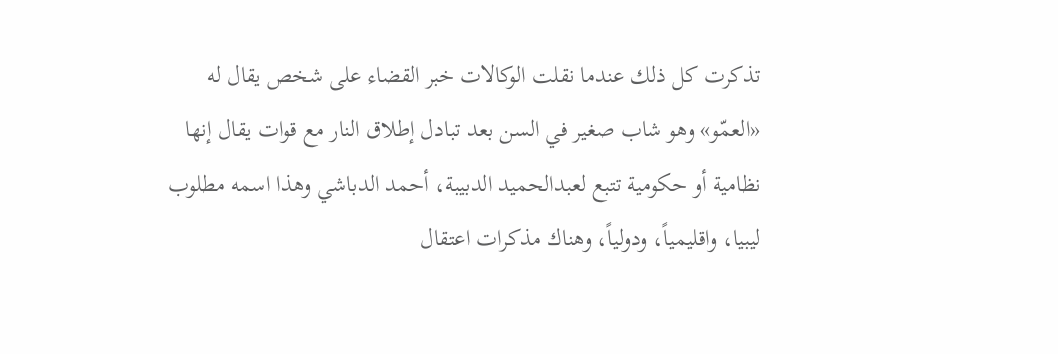تذكرت كل ذلك عندما نقلت الوكالات خبر القضاء على شخص يقال له «العمّو» وهو شاب صغير في السن بعد تبادل إطلاق النار مع قوات يقال إنها نظامية أو حكومية تتبع لعبدالحميد الدبيبة، أحمد الدباشي وهذا اسمه مطلوب ليبيا، واقليمياً، ودولياً، وهناك مذكرات اعتقال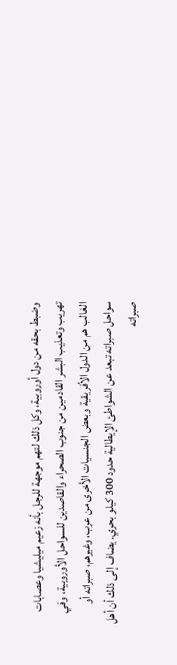وضبط بحقه من دول أوروبية، وكل ذلك لتهم موجهة للرجل بأنه زعيم ميليشيا وعصابات تهريب وتعذيب البشر القادمين من جنوب الصحراء والقاصدين للسواحل الأوروبية، وفي الغالب هم من الدول الأفريقية وبعض الجنسيات الأخرى من عرب، وغيرهم، صبراته أو سواحل صبراته تبعد عن الشواطئ الإيطالية حدود 300 كيلو بحري. يضاف إلى ذلك أن أهل صبراته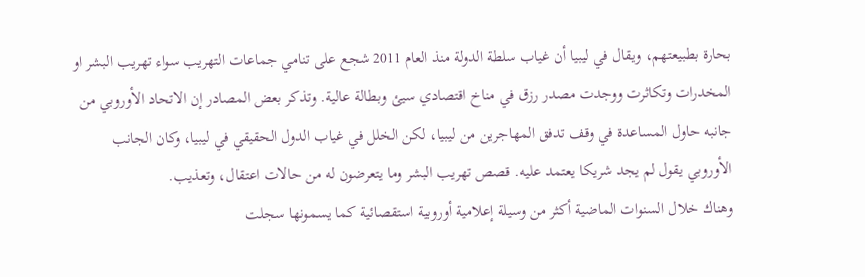بحارة بطبيعتهم، ويقال في ليبيا أن غياب سلطة الدولة منذ العام 2011 شجع على تنامي جماعات التهريب سواء تهريب البشر او المخدرات وتكاثرت ووجدت مصدر رزق في مناخ اقتصادي سيئ وبطالة عالية. وتذكر بعض المصادر إن الاتحاد الأوروبي من جانبه حاول المساعدة في وقف تدفق المهاجرين من ليبيا، لكن الخلل في غياب الدول الحقيقي في ليبيا، وكان الجانب الأوروبي يقول لم يجد شريكا يعتمد عليه. قصص تهريب البشر وما يتعرضون له من حالات اعتقال، وتعذيب.
وهناك خلال السنوات الماضية أكثر من وسيلة إعلامية أوروبية استقصائية كما يسمونها سجلت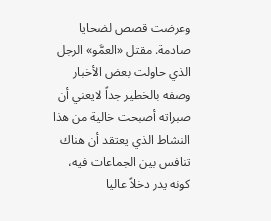وعرضت قصص لضحايا صادمة. مقتل «العمَّو» الرجل الذي حاولت بعض الأخبار وصفه بالخطير جداً لايعني أن صبراته أصبحت خالية من هذا النشاط الذي يعتقد أن هناك تنافس بين الجماعات فيه، كونه يدر دخلاً عاليا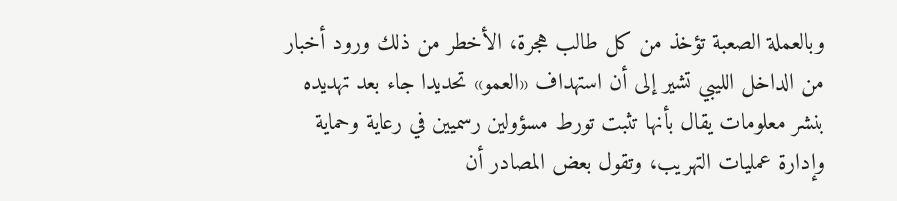وبالعملة الصعبة تؤخذ من كل طالب هجرة، الأخطر من ذلك ورود أخبار من الداخل الليبي تشير إلى أن استهداف «العمو» تحديدا جاء بعد تهديده بنشر معلومات يقال بأنها تثبت تورط مسؤولين رسميين في رعاية وحماية وإدارة عمليات التهريب، وتقول بعض المصادر أن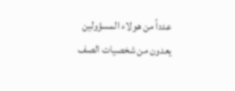عدداً من هولاء المسؤولين يعدون من شخصيات الصف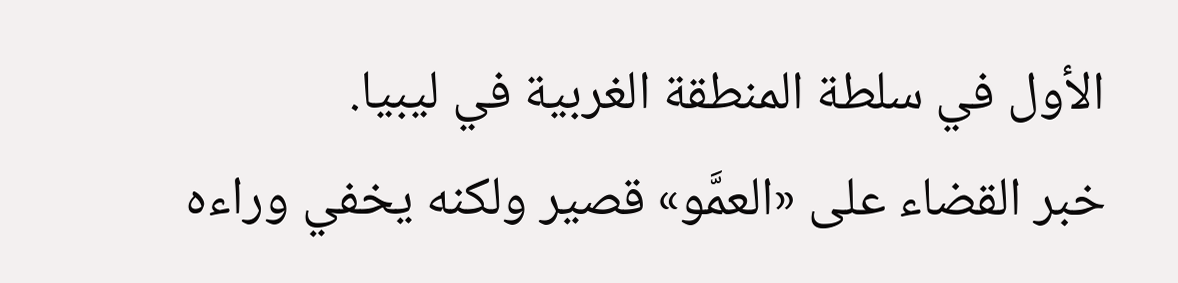الأول في سلطة المنطقة الغربية في ليبيا.
خبر القضاء على «العمَّو» قصير ولكنه يخفي وراءه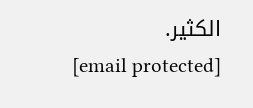الكثير.
[email protected]